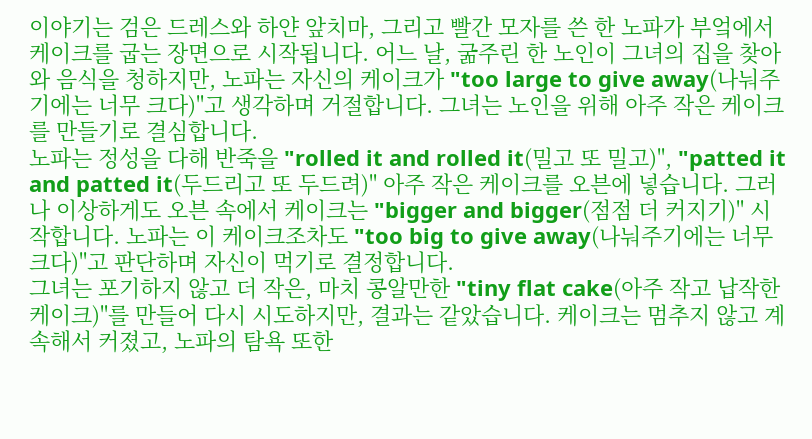이야기는 검은 드레스와 하얀 앞치마, 그리고 빨간 모자를 쓴 한 노파가 부엌에서 케이크를 굽는 장면으로 시작됩니다. 어느 날, 굶주린 한 노인이 그녀의 집을 찾아와 음식을 청하지만, 노파는 자신의 케이크가 "too large to give away(나눠주기에는 너무 크다)"고 생각하며 거절합니다. 그녀는 노인을 위해 아주 작은 케이크를 만들기로 결심합니다.
노파는 정성을 다해 반죽을 "rolled it and rolled it(밀고 또 밀고)", "patted it and patted it(두드리고 또 두드려)" 아주 작은 케이크를 오븐에 넣습니다. 그러나 이상하게도 오븐 속에서 케이크는 "bigger and bigger(점점 더 커지기)" 시작합니다. 노파는 이 케이크조차도 "too big to give away(나눠주기에는 너무 크다)"고 판단하며 자신이 먹기로 결정합니다.
그녀는 포기하지 않고 더 작은, 마치 콩알만한 "tiny flat cake(아주 작고 납작한 케이크)"를 만들어 다시 시도하지만, 결과는 같았습니다. 케이크는 멈추지 않고 계속해서 커졌고, 노파의 탐욕 또한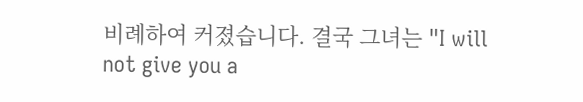비례하여 커졌습니다. 결국 그녀는 "I will not give you a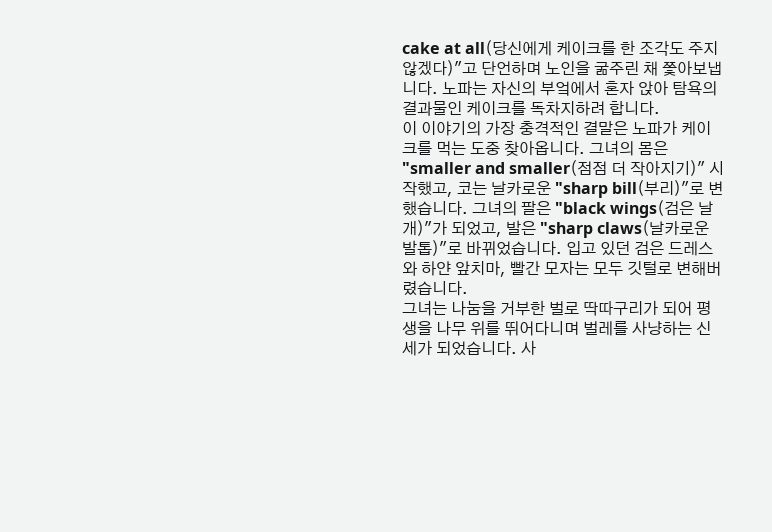cake at all(당신에게 케이크를 한 조각도 주지 않겠다)"고 단언하며 노인을 굶주린 채 쫓아보냅니다. 노파는 자신의 부엌에서 혼자 앉아 탐욕의 결과물인 케이크를 독차지하려 합니다.
이 이야기의 가장 충격적인 결말은 노파가 케이크를 먹는 도중 찾아옵니다. 그녀의 몸은 "smaller and smaller(점점 더 작아지기)" 시작했고, 코는 날카로운 "sharp bill(부리)"로 변했습니다. 그녀의 팔은 "black wings(검은 날개)"가 되었고, 발은 "sharp claws(날카로운 발톱)"로 바뀌었습니다. 입고 있던 검은 드레스와 하얀 앞치마, 빨간 모자는 모두 깃털로 변해버렸습니다.
그녀는 나눔을 거부한 벌로 딱따구리가 되어 평생을 나무 위를 뛰어다니며 벌레를 사냥하는 신세가 되었습니다. 사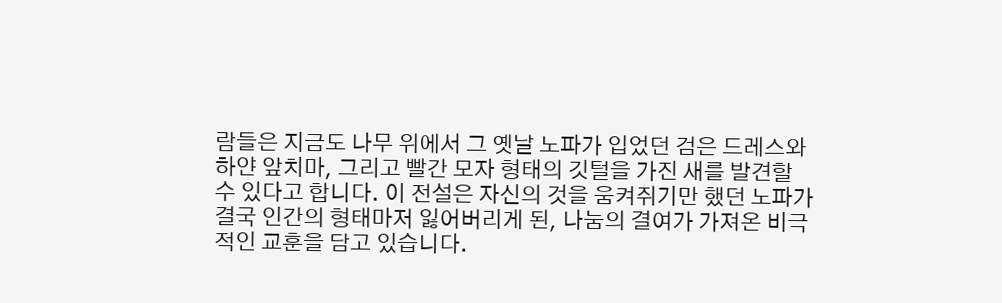람들은 지금도 나무 위에서 그 옛날 노파가 입었던 검은 드레스와 하얀 앞치마, 그리고 빨간 모자 형태의 깃털을 가진 새를 발견할 수 있다고 합니다. 이 전설은 자신의 것을 움켜쥐기만 했던 노파가 결국 인간의 형태마저 잃어버리게 된, 나눔의 결여가 가져온 비극적인 교훈을 담고 있습니다.